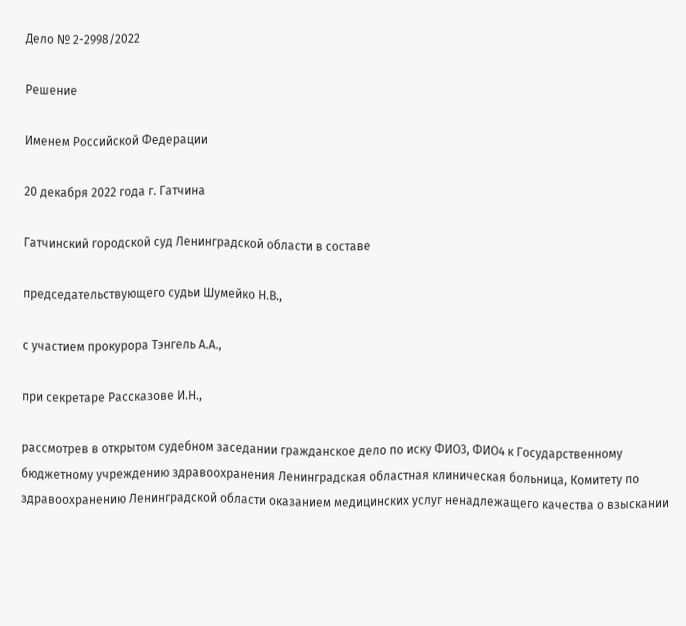Дело № 2-2998/2022

Решение

Именем Российской Федерации

20 декабря 2022 года г. Гатчина

Гатчинский городской суд Ленинградской области в составе

председательствующего судьи Шумейко Н.В.,

с участием прокурора Тэнгель А.А.,

при секретаре Рассказове И.Н.,

рассмотрев в открытом судебном заседании гражданское дело по иску ФИО3, ФИО4 к Государственному бюджетному учреждению здравоохранения Ленинградская областная клиническая больница, Комитету по здравоохранению Ленинградской области оказанием медицинских услуг ненадлежащего качества о взыскании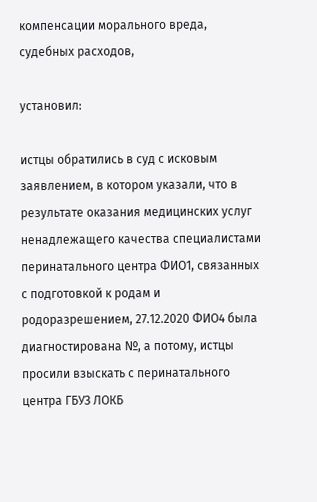компенсации морального вреда, судебных расходов,

установил:

истцы обратились в суд с исковым заявлением, в котором указали, что в результате оказания медицинских услуг ненадлежащего качества специалистами перинатального центра ФИО1, связанных с подготовкой к родам и родоразрешением, 27.12.2020 ФИО4 была диагностирована №, а потому, истцы просили взыскать с перинатального центра ГБУЗ ЛОКБ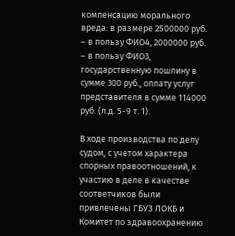компенсацию морального вреда: в размере 2500000 руб. – в пользу ФИО4, 2000000 руб. – в пользу ФИО3, государственную пошлину в сумме 300 руб., оплату услуг представителя в сумме 114000 руб. (л.д. 5-9 т. 1).

В ходе производства по делу судом, с учетом характера спорных правоотношений, к участию в деле в качестве соответчиков были привлечены ГБУЗ ЛОКБ и Комитет по здравоохранению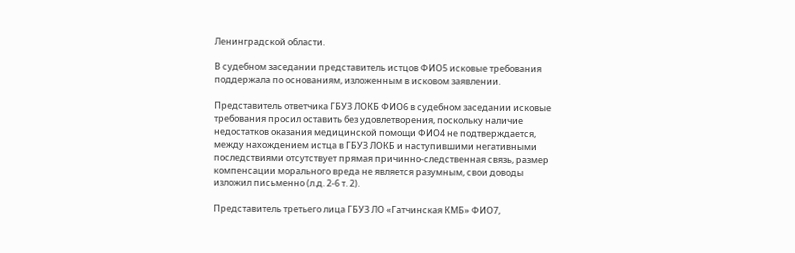Ленинградской области.

В судебном заседании представитель истцов ФИО5 исковые требования поддержала по основаниям, изложенным в исковом заявлении.

Представитель ответчика ГБУЗ ЛОКБ ФИО6 в судебном заседании исковые требования просил оставить без удовлетворения, поскольку наличие недостатков оказания медицинской помощи ФИО4 не подтверждается, между нахождением истца в ГБУЗ ЛОКБ и наступившими негативными последствиями отсутствует прямая причинно-следственная связь, размер компенсации морального вреда не является разумным, свои доводы изложил письменно (л.д. 2-6 т. 2).

Представитель третьего лица ГБУЗ ЛО «Гатчинская КМБ» ФИО7,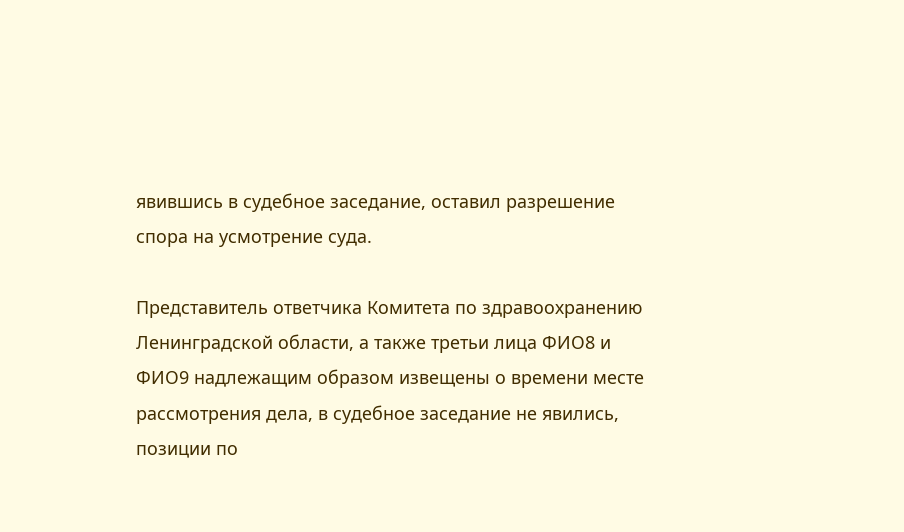явившись в судебное заседание, оставил разрешение спора на усмотрение суда.

Представитель ответчика Комитета по здравоохранению Ленинградской области, а также третьи лица ФИО8 и ФИО9 надлежащим образом извещены о времени месте рассмотрения дела, в судебное заседание не явились, позиции по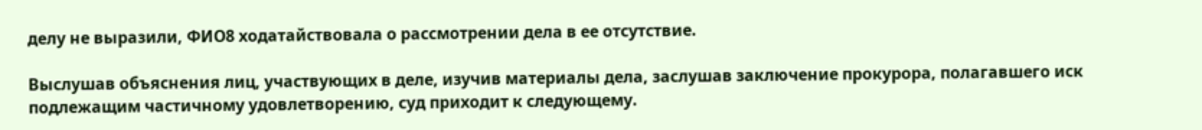делу не выразили, ФИО8 ходатайствовала о рассмотрении дела в ее отсутствие.

Выслушав объяснения лиц, участвующих в деле, изучив материалы дела, заслушав заключение прокурора, полагавшего иск подлежащим частичному удовлетворению, суд приходит к следующему.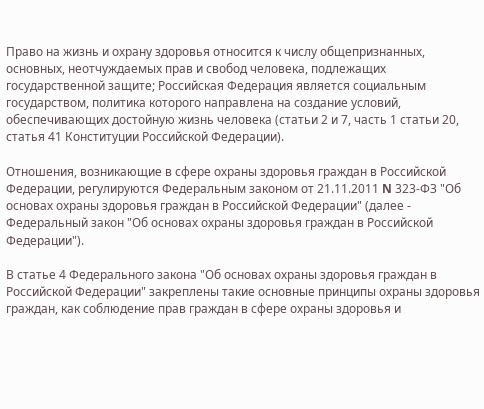Право на жизнь и охрану здоровья относится к числу общепризнанных, основных, неотчуждаемых прав и свобод человека, подлежащих государственной защите; Российская Федерация является социальным государством, политика которого направлена на создание условий, обеспечивающих достойную жизнь человека (статьи 2 и 7, часть 1 статьи 20, статья 41 Конституции Российской Федерации).

Отношения, возникающие в сфере охраны здоровья граждан в Российской Федерации, регулируются Федеральным законом от 21.11.2011 N 323-ФЗ "Об основах охраны здоровья граждан в Российской Федерации" (далее - Федеральный закон "Об основах охраны здоровья граждан в Российской Федерации").

В статье 4 Федерального закона "Об основах охраны здоровья граждан в Российской Федерации" закреплены такие основные принципы охраны здоровья граждан, как соблюдение прав граждан в сфере охраны здоровья и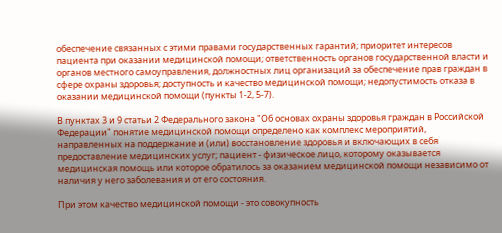обеспечение связанных с этими правами государственных гарантий; приоритет интересов пациента при оказании медицинской помощи; ответственность органов государственной власти и органов местного самоуправления, должностных лиц организаций за обеспечение прав граждан в сфере охраны здоровья; доступность и качество медицинской помощи; недопустимость отказа в оказании медицинской помощи (пункты 1-2, 5-7).

В пунктах 3 и 9 статьи 2 Федерального закона "Об основах охраны здоровья граждан в Российской Федерации" понятие медицинской помощи определено как комплекс мероприятий, направленных на поддержание и (или) восстановление здоровья и включающих в себя предоставление медицинских услуг; пациент - физическое лицо, которому оказывается медицинская помощь или которое обратилось за оказанием медицинской помощи независимо от наличия у него заболевания и от его состояния.

При этом качество медицинской помощи - это совокупность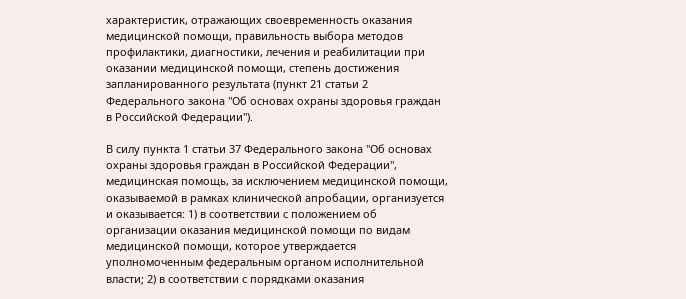характеристик, отражающих своевременность оказания медицинской помощи, правильность выбора методов профилактики, диагностики, лечения и реабилитации при оказании медицинской помощи, степень достижения запланированного результата (пункт 21 статьи 2 Федерального закона "Об основах охраны здоровья граждан в Российской Федерации").

В силу пункта 1 статьи 37 Федерального закона "Об основах охраны здоровья граждан в Российской Федерации", медицинская помощь, за исключением медицинской помощи, оказываемой в рамках клинической апробации, организуется и оказывается: 1) в соответствии с положением об организации оказания медицинской помощи по видам медицинской помощи, которое утверждается уполномоченным федеральным органом исполнительной власти; 2) в соответствии с порядками оказания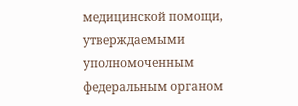медицинской помощи, утверждаемыми уполномоченным федеральным органом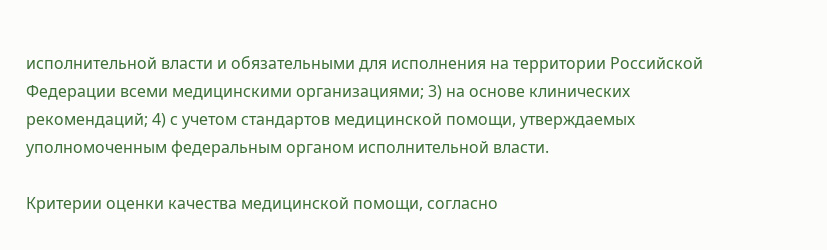исполнительной власти и обязательными для исполнения на территории Российской Федерации всеми медицинскими организациями; 3) на основе клинических рекомендаций; 4) с учетом стандартов медицинской помощи, утверждаемых уполномоченным федеральным органом исполнительной власти.

Критерии оценки качества медицинской помощи, согласно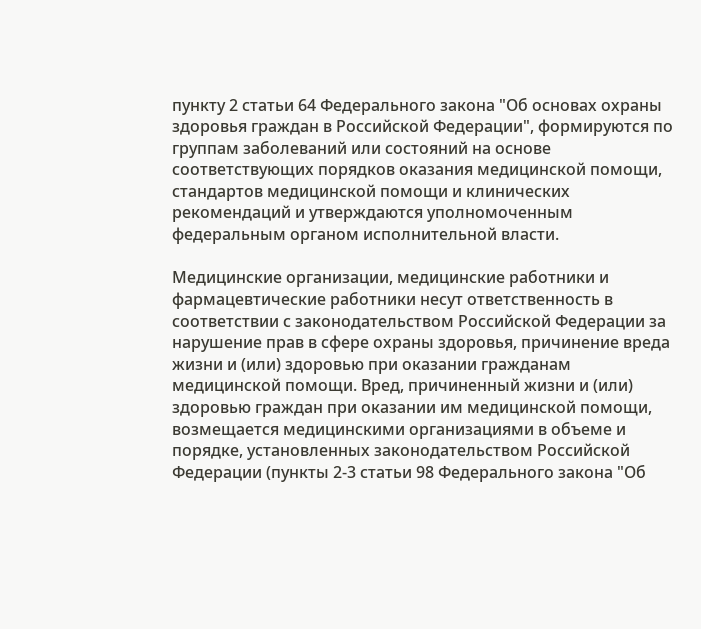пункту 2 статьи 64 Федерального закона "Об основах охраны здоровья граждан в Российской Федерации", формируются по группам заболеваний или состояний на основе соответствующих порядков оказания медицинской помощи, стандартов медицинской помощи и клинических рекомендаций и утверждаются уполномоченным федеральным органом исполнительной власти.

Медицинские организации, медицинские работники и фармацевтические работники несут ответственность в соответствии с законодательством Российской Федерации за нарушение прав в сфере охраны здоровья, причинение вреда жизни и (или) здоровью при оказании гражданам медицинской помощи. Вред, причиненный жизни и (или) здоровью граждан при оказании им медицинской помощи, возмещается медицинскими организациями в объеме и порядке, установленных законодательством Российской Федерации (пункты 2-3 статьи 98 Федерального закона "Об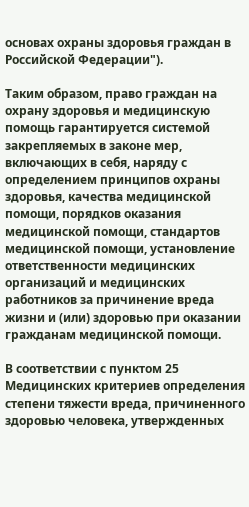основах охраны здоровья граждан в Российской Федерации").

Таким образом, право граждан на охрану здоровья и медицинскую помощь гарантируется системой закрепляемых в законе мер, включающих в себя, наряду с определением принципов охраны здоровья, качества медицинской помощи, порядков оказания медицинской помощи, стандартов медицинской помощи, установление ответственности медицинских организаций и медицинских работников за причинение вреда жизни и (или) здоровью при оказании гражданам медицинской помощи.

В соответствии с пунктом 25 Медицинских критериев определения степени тяжести вреда, причиненного здоровью человека, утвержденных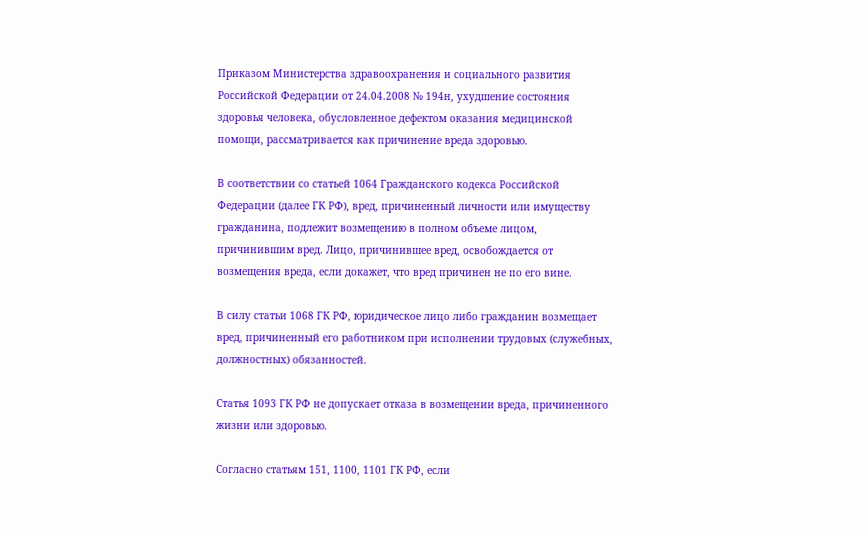Приказом Министерства здравоохранения и социального развития Российской Федерации от 24.04.2008 № 194н, ухудшение состояния здоровья человека, обусловленное дефектом оказания медицинской помощи, рассматривается как причинение вреда здоровью.

В соответствии со статьей 1064 Гражданского кодекса Российской Федерации (далее ГК РФ), вред, причиненный личности или имуществу гражданина, подлежит возмещению в полном объеме лицом, причинившим вред. Лицо, причинившее вред, освобождается от возмещения вреда, если докажет, что вред причинен не по его вине.

В силу статьи 1068 ГК РФ, юридическое лицо либо гражданин возмещает вред, причиненный его работником при исполнении трудовых (служебных, должностных) обязанностей.

Статья 1093 ГК РФ не допускает отказа в возмещении вреда, причиненного жизни или здоровью.

Согласно статьям 151, 1100, 1101 ГК РФ, если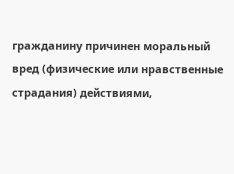гражданину причинен моральный вред (физические или нравственные страдания) действиями,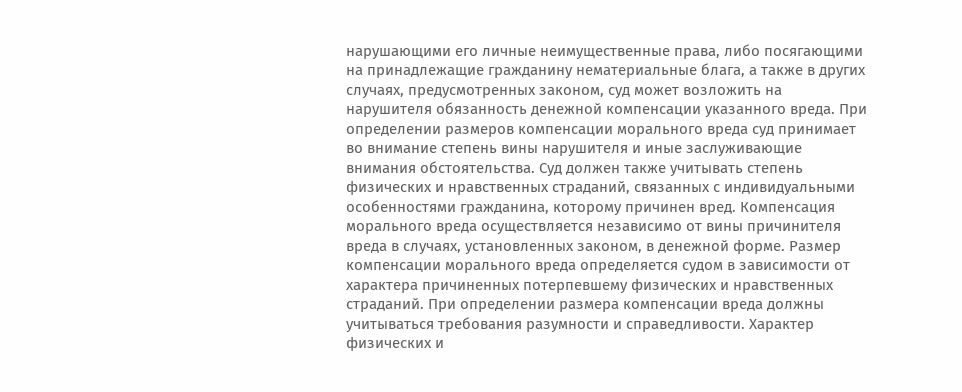нарушающими его личные неимущественные права, либо посягающими на принадлежащие гражданину нематериальные блага, а также в других случаях, предусмотренных законом, суд может возложить на нарушителя обязанность денежной компенсации указанного вреда. При определении размеров компенсации морального вреда суд принимает во внимание степень вины нарушителя и иные заслуживающие внимания обстоятельства. Суд должен также учитывать степень физических и нравственных страданий, связанных с индивидуальными особенностями гражданина, которому причинен вред. Компенсация морального вреда осуществляется независимо от вины причинителя вреда в случаях, установленных законом, в денежной форме. Размер компенсации морального вреда определяется судом в зависимости от характера причиненных потерпевшему физических и нравственных страданий. При определении размера компенсации вреда должны учитываться требования разумности и справедливости. Характер физических и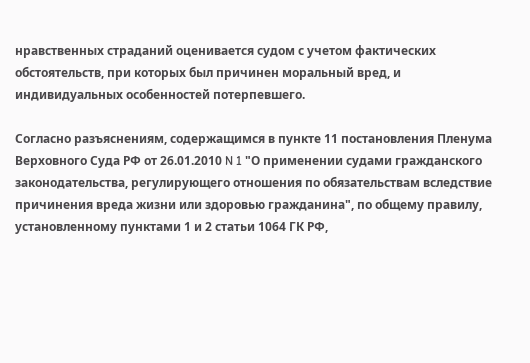нравственных страданий оценивается судом с учетом фактических обстоятельств, при которых был причинен моральный вред, и индивидуальных особенностей потерпевшего.

Согласно разъяснениям, содержащимся в пункте 11 постановления Пленума Верховного Суда РФ от 26.01.2010 N 1 "О применении судами гражданского законодательства, регулирующего отношения по обязательствам вследствие причинения вреда жизни или здоровью гражданина", по общему правилу, установленному пунктами 1 и 2 статьи 1064 ГК РФ,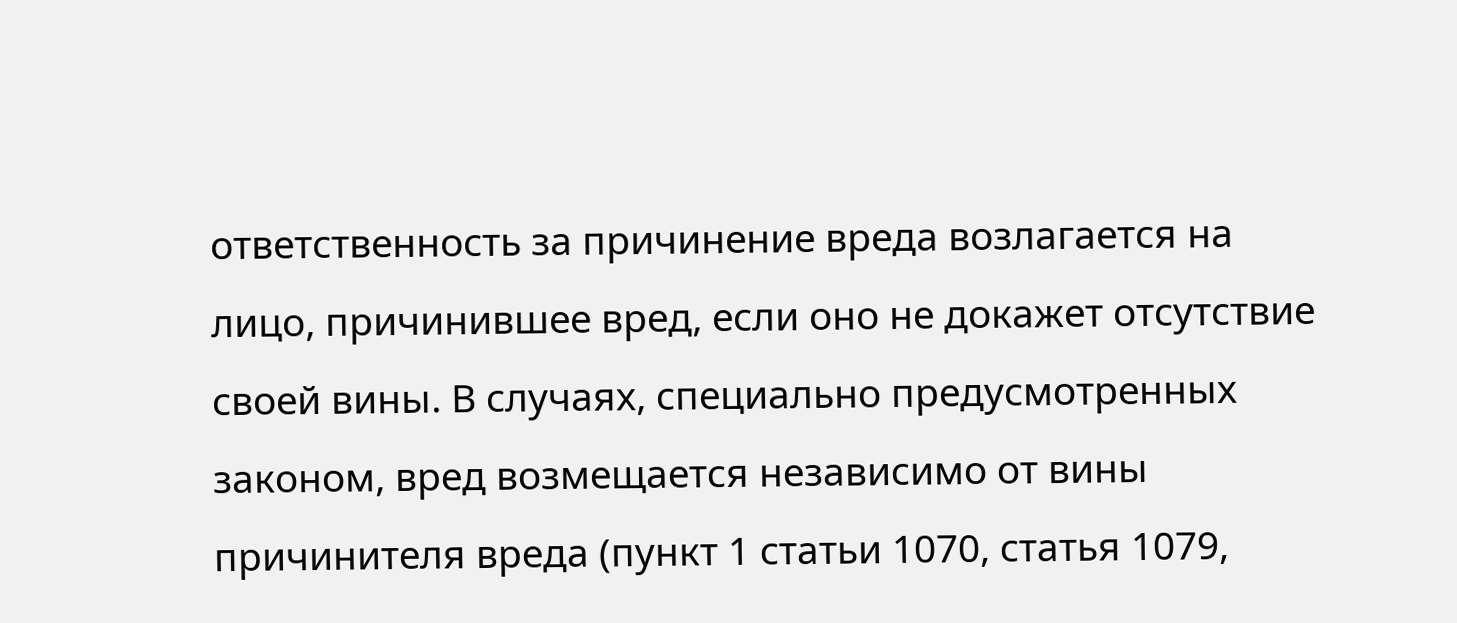ответственность за причинение вреда возлагается на лицо, причинившее вред, если оно не докажет отсутствие своей вины. В случаях, специально предусмотренных законом, вред возмещается независимо от вины причинителя вреда (пункт 1 статьи 1070, статья 1079,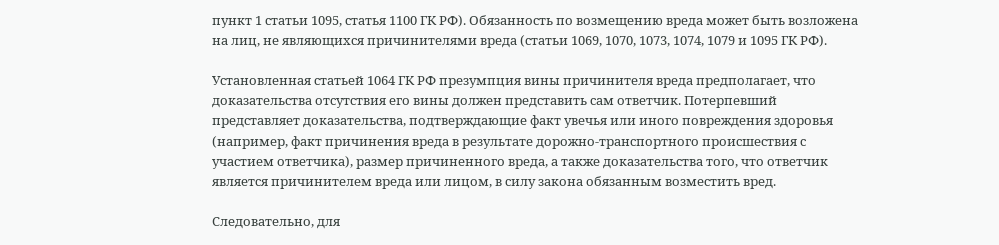пункт 1 статьи 1095, статья 1100 ГК РФ). Обязанность по возмещению вреда может быть возложена на лиц, не являющихся причинителями вреда (статьи 1069, 1070, 1073, 1074, 1079 и 1095 ГК РФ).

Установленная статьей 1064 ГК РФ презумпция вины причинителя вреда предполагает, что доказательства отсутствия его вины должен представить сам ответчик. Потерпевший представляет доказательства, подтверждающие факт увечья или иного повреждения здоровья (например, факт причинения вреда в результате дорожно-транспортного происшествия с участием ответчика), размер причиненного вреда, а также доказательства того, что ответчик является причинителем вреда или лицом, в силу закона обязанным возместить вред.

Следовательно, для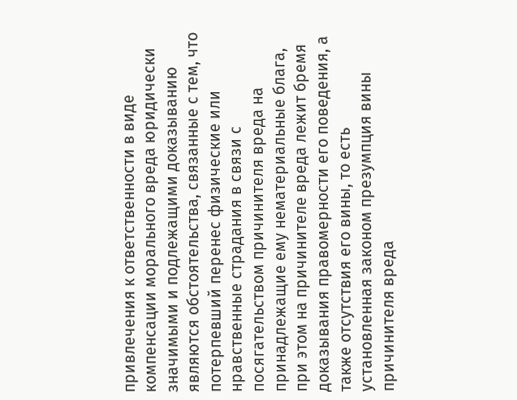привлечения к ответственности в виде компенсации морального вреда юридически значимыми и подлежащими доказыванию являются обстоятельства, связанные с тем, что потерпевший перенес физические или нравственные страдания в связи с посягательством причинителя вреда на принадлежащие ему нематериальные блага, при этом на причинителе вреда лежит бремя доказывания правомерности его поведения, а также отсутствия его вины, то есть установленная законом презумпция вины причинителя вреда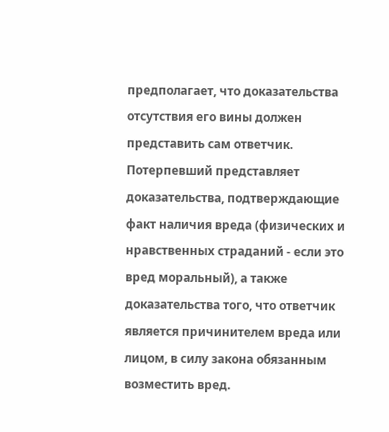предполагает, что доказательства отсутствия его вины должен представить сам ответчик. Потерпевший представляет доказательства, подтверждающие факт наличия вреда (физических и нравственных страданий - если это вред моральный), а также доказательства того, что ответчик является причинителем вреда или лицом, в силу закона обязанным возместить вред.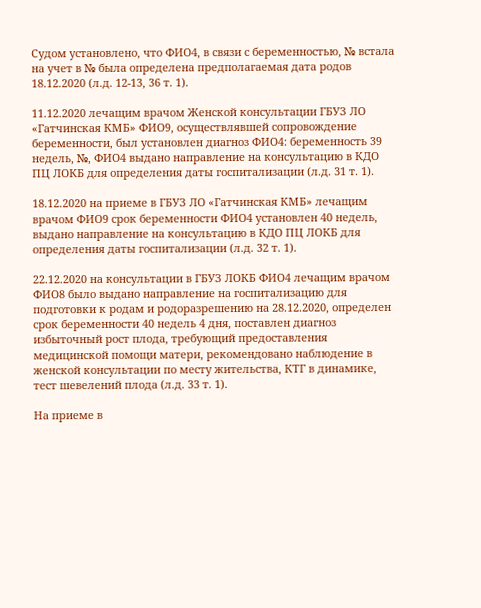Судом установлено, что ФИО4, в связи с беременностью, № встала на учет в № была определена предполагаемая дата родов 18.12.2020 (л.д. 12-13, 36 т. 1).

11.12.2020 лечащим врачом Женской консультации ГБУЗ ЛО «Гатчинская КМБ» ФИО9, осуществлявшей сопровождение беременности, был установлен диагноз ФИО4: беременность 39 недель, №, ФИО4 выдано направление на консультацию в КДО ПЦ ЛОКБ для определения даты госпитализации (л.д. 31 т. 1).

18.12.2020 на приеме в ГБУЗ ЛО «Гатчинская КМБ» лечащим врачом ФИО9 срок беременности ФИО4 установлен 40 недель, выдано направление на консультацию в КДО ПЦ ЛОКБ для определения даты госпитализации (л.д. 32 т. 1).

22.12.2020 на консультации в ГБУЗ ЛОКБ ФИО4 лечащим врачом ФИО8 было выдано направление на госпитализацию для подготовки к родам и родоразрешению на 28.12.2020, определен срок беременности 40 недель 4 дня, поставлен диагноз избыточный рост плода, требующий предоставления медицинской помощи матери, рекомендовано наблюдение в женской консультации по месту жительства, КТГ в динамике, тест шевелений плода (л.д. 33 т. 1).

На приеме в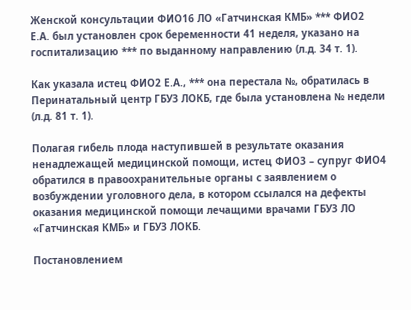Женской консультации ФИО16 ЛО «Гатчинская КМБ» *** ФИО2 Е.А. был установлен срок беременности 41 неделя, указано на госпитализацию *** по выданному направлению (л.д. 34 т. 1).

Как указала истец ФИО2 Е.А., *** она перестала №, обратилась в Перинатальный центр ГБУЗ ЛОКБ, где была установлена № недели (л.д. 81 т. 1).

Полагая гибель плода наступившей в результате оказания ненадлежащей медицинской помощи, истец ФИО3 – супруг ФИО4 обратился в правоохранительные органы с заявлением о возбуждении уголовного дела, в котором ссылался на дефекты оказания медицинской помощи лечащими врачами ГБУЗ ЛО «Гатчинская КМБ» и ГБУЗ ЛОКБ.

Постановлением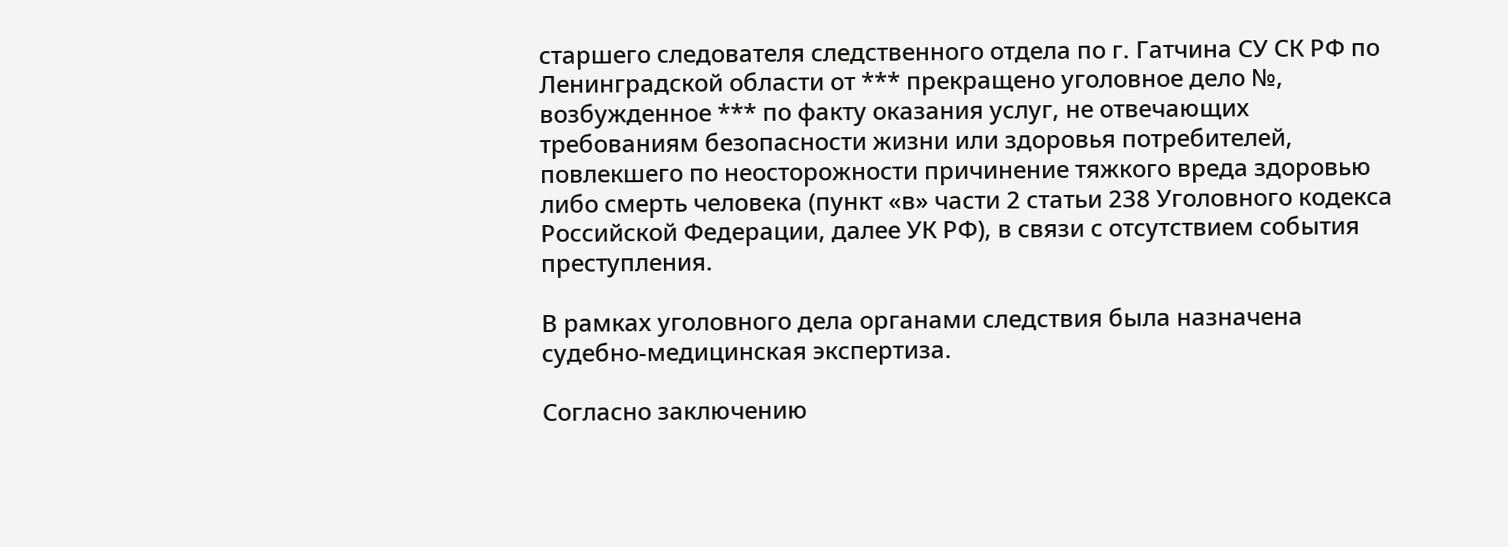старшего следователя следственного отдела по г. Гатчина СУ СК РФ по Ленинградской области от *** прекращено уголовное дело №, возбужденное *** по факту оказания услуг, не отвечающих требованиям безопасности жизни или здоровья потребителей, повлекшего по неосторожности причинение тяжкого вреда здоровью либо смерть человека (пункт «в» части 2 статьи 238 Уголовного кодекса Российской Федерации, далее УК РФ), в связи с отсутствием события преступления.

В рамках уголовного дела органами следствия была назначена судебно-медицинская экспертиза.

Согласно заключению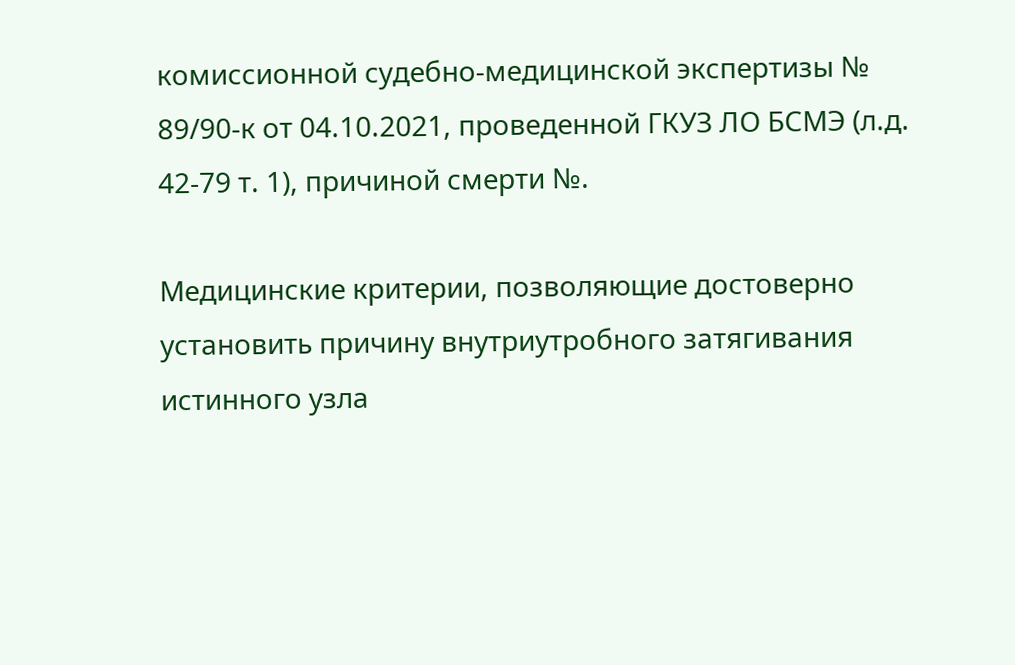комиссионной судебно-медицинской экспертизы № 89/90-к от 04.10.2021, проведенной ГКУЗ ЛО БСМЭ (л.д. 42-79 т. 1), причиной смерти №.

Медицинские критерии, позволяющие достоверно установить причину внутриутробного затягивания истинного узла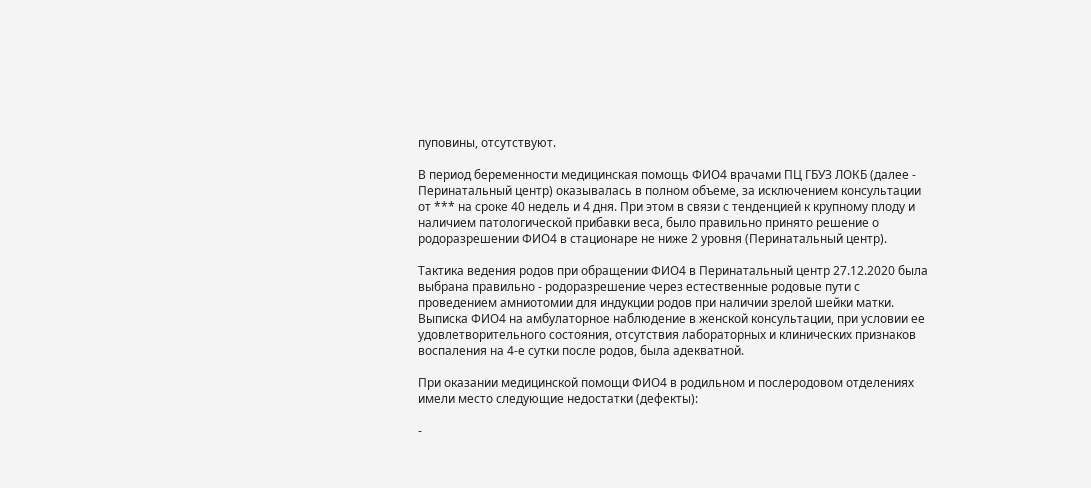пуповины, отсутствуют.

В период беременности медицинская помощь ФИО4 врачами ПЦ ГБУЗ ЛОКБ (далее - Перинатальный центр) оказывалась в полном объеме, за исключением консультации от *** на сроке 40 недель и 4 дня. При этом в связи с тенденцией к крупному плоду и наличием патологической прибавки веса, было правильно принято решение о родоразрешении ФИО4 в стационаре не ниже 2 уровня (Перинатальный центр).

Тактика ведения родов при обращении ФИО4 в Перинатальный центр 27.12.2020 была выбрана правильно - родоразрешение через естественные родовые пути с проведением амниотомии для индукции родов при наличии зрелой шейки матки. Выписка ФИО4 на амбулаторное наблюдение в женской консультации, при условии ее удовлетворительного состояния, отсутствия лабораторных и клинических признаков воспаления на 4-е сутки после родов, была адекватной.

При оказании медицинской помощи ФИО4 в родильном и послеродовом отделениях имели место следующие недостатки (дефекты):

-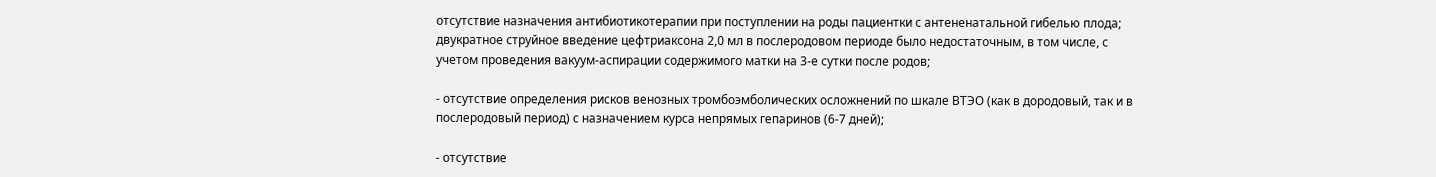отсутствие назначения антибиотикотерапии при поступлении на роды пациентки с антененатальной гибелью плода; двукратное струйное введение цефтриаксона 2,0 мл в послеродовом периоде было недостаточным, в том числе, с учетом проведения вакуум-аспирации содержимого матки на 3-е сутки после родов;

- отсутствие определения рисков венозных тромбоэмболических осложнений по шкале ВТЭО (как в дородовый, так и в послеродовый период) с назначением курса непрямых гепаринов (6-7 дней);

- отсутствие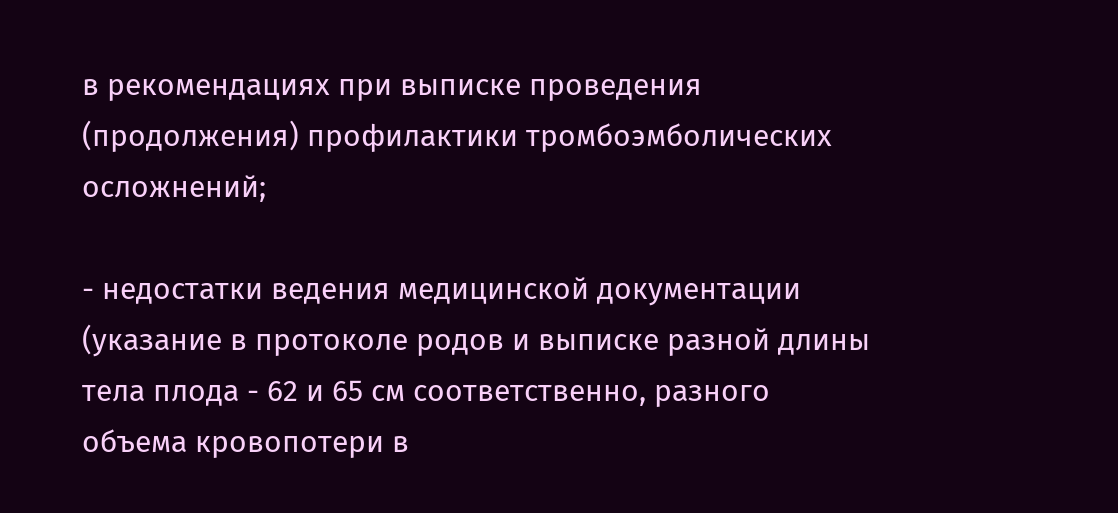в рекомендациях при выписке проведения (продолжения) профилактики тромбоэмболических осложнений;

- недостатки ведения медицинской документации (указание в протоколе родов и выписке разной длины тела плода - 62 и 65 см соответственно, разного объема кровопотери в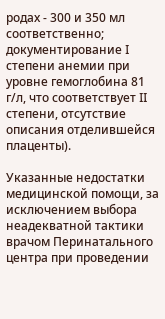родах - 300 и 350 мл соответственно; документирование I степени анемии при уровне гемоглобина 81 г/л, что соответствует II степени, отсутствие описания отделившейся плаценты).

Указанные недостатки медицинской помощи, за исключением выбора неадекватной тактики врачом Перинатального центра при проведении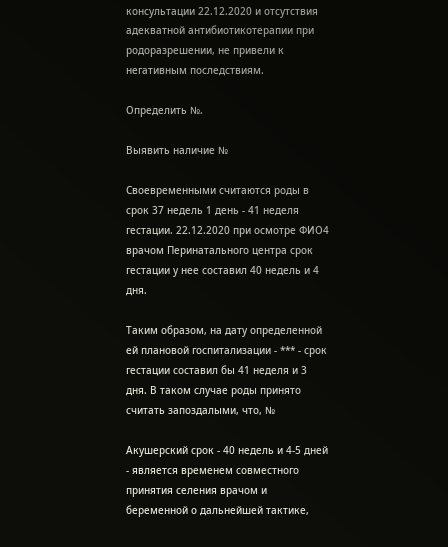консультации 22.12.2020 и отсутствия адекватной антибиотикотерапии при родоразрешении, не привели к негативным последствиям.

Определить №.

Выявить наличие №

Своевременными считаются роды в срок 37 недель 1 день - 41 неделя гестации. 22.12.2020 при осмотре ФИО4 врачом Перинатального центра срок гестации у нее составил 40 недель и 4 дня.

Таким образом, на дату определенной ей плановой госпитализации - *** - срок гестации составил бы 41 неделя и 3 дня. В таком случае роды принято считать запоздалыми, что, №

Акушерский срок - 40 недель и 4-5 дней - является временем совместного принятия селения врачом и беременной о дальнейшей тактике,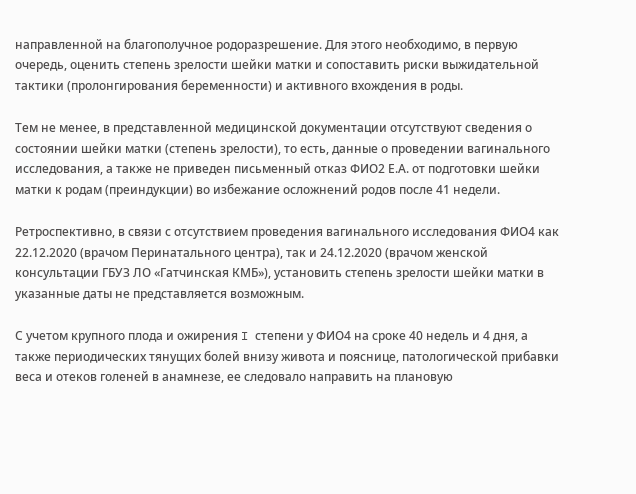направленной на благополучное родоразрешение. Для этого необходимо, в первую очередь, оценить степень зрелости шейки матки и сопоставить риски выжидательной тактики (пролонгирования беременности) и активного вхождения в роды.

Тем не менее, в представленной медицинской документации отсутствуют сведения о состоянии шейки матки (степень зрелости), то есть, данные о проведении вагинального исследования, а также не приведен письменный отказ ФИО2 Е.А. от подготовки шейки матки к родам (преиндукции) во избежание осложнений родов после 41 недели.

Ретроспективно, в связи с отсутствием проведения вагинального исследования ФИО4 как 22.12.2020 (врачом Перинатального центра), так и 24.12.2020 (врачом женской консультации ГБУЗ ЛО «Гатчинская КМБ»), установить степень зрелости шейки матки в указанные даты не представляется возможным.

С учетом крупного плода и ожирения I степени у ФИО4 на сроке 40 недель и 4 дня, а также периодических тянущих болей внизу живота и пояснице, патологической прибавки веса и отеков голеней в анамнезе, ее следовало направить на плановую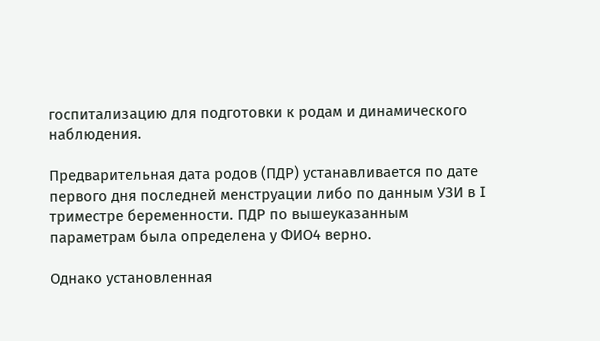госпитализацию для подготовки к родам и динамического наблюдения.

Предварительная дата родов (ПДР) устанавливается по дате первого дня последней менструации либо по данным УЗИ в I триместре беременности. ПДР по вышеуказанным параметрам была определена у ФИО4 верно.

Однако установленная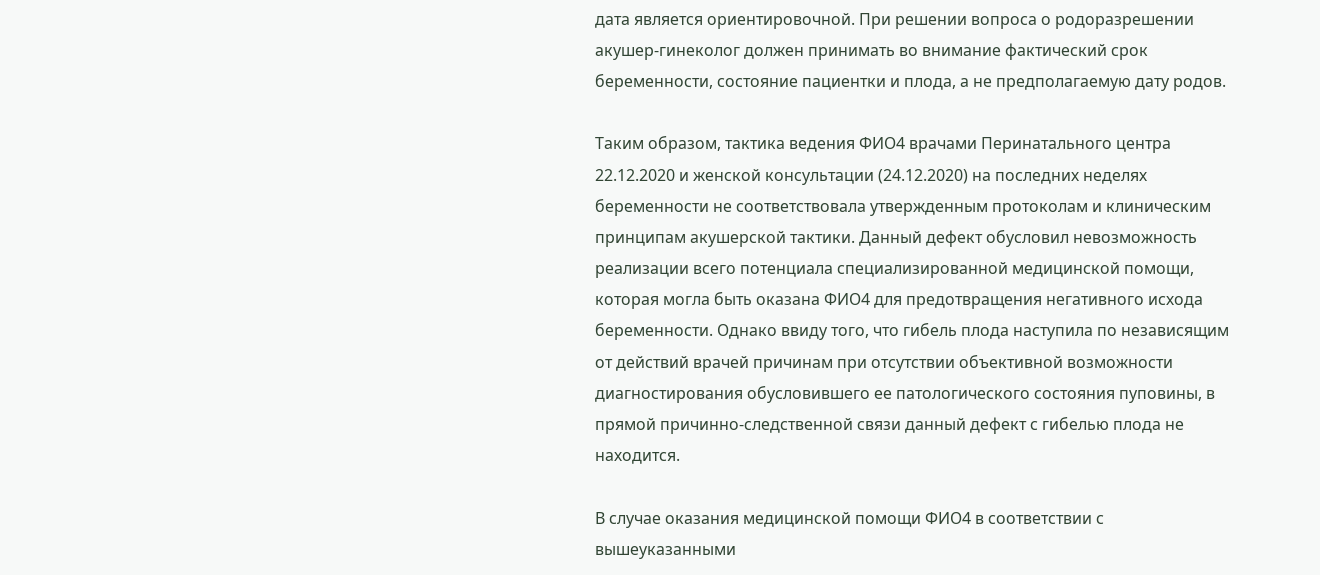дата является ориентировочной. При решении вопроса о родоразрешении акушер-гинеколог должен принимать во внимание фактический срок беременности, состояние пациентки и плода, а не предполагаемую дату родов.

Таким образом, тактика ведения ФИО4 врачами Перинатального центра 22.12.2020 и женской консультации (24.12.2020) на последних неделях беременности не соответствовала утвержденным протоколам и клиническим принципам акушерской тактики. Данный дефект обусловил невозможность реализации всего потенциала специализированной медицинской помощи, которая могла быть оказана ФИО4 для предотвращения негативного исхода беременности. Однако ввиду того, что гибель плода наступила по независящим от действий врачей причинам при отсутствии объективной возможности диагностирования обусловившего ее патологического состояния пуповины, в прямой причинно-следственной связи данный дефект с гибелью плода не находится.

В случае оказания медицинской помощи ФИО4 в соответствии с вышеуказанными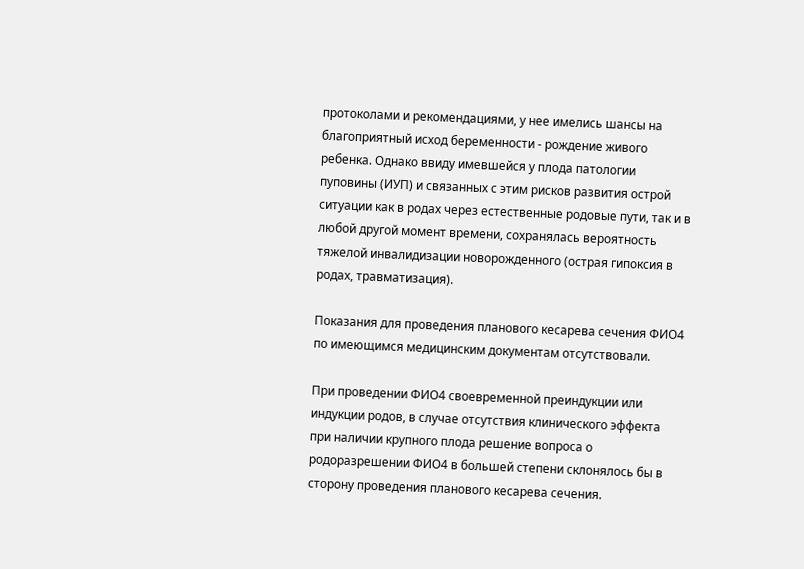протоколами и рекомендациями, у нее имелись шансы на благоприятный исход беременности - рождение живого ребенка. Однако ввиду имевшейся у плода патологии пуповины (ИУП) и связанных с этим рисков развития острой ситуации как в родах через естественные родовые пути, так и в любой другой момент времени, сохранялась вероятность тяжелой инвалидизации новорожденного (острая гипоксия в родах, травматизация).

Показания для проведения планового кесарева сечения ФИО4 по имеющимся медицинским документам отсутствовали.

При проведении ФИО4 своевременной преиндукции или индукции родов, в случае отсутствия клинического эффекта при наличии крупного плода решение вопроса о родоразрешении ФИО4 в большей степени склонялось бы в сторону проведения планового кесарева сечения.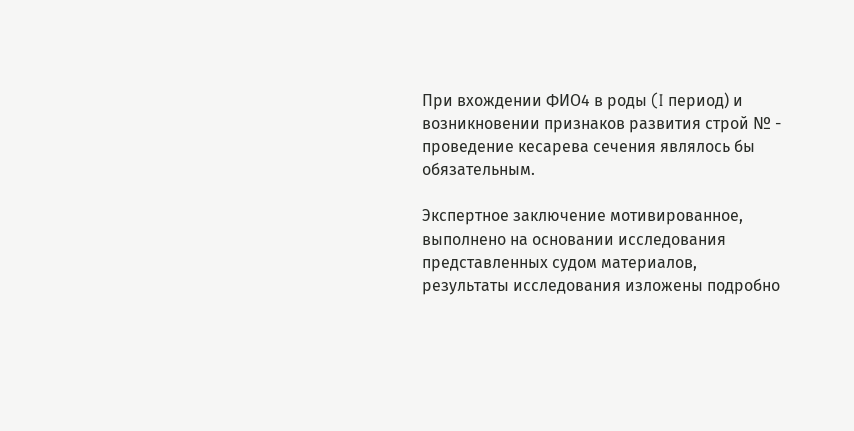При вхождении ФИО4 в роды (I период) и возникновении признаков развития строй № - проведение кесарева сечения являлось бы обязательным.

Экспертное заключение мотивированное, выполнено на основании исследования представленных судом материалов, результаты исследования изложены подробно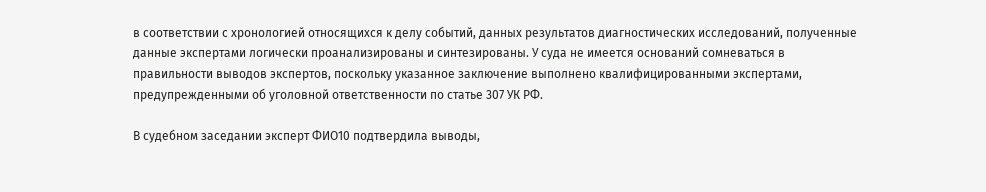в соответствии с хронологией относящихся к делу событий, данных результатов диагностических исследований, полученные данные экспертами логически проанализированы и синтезированы. У суда не имеется оснований сомневаться в правильности выводов экспертов, поскольку указанное заключение выполнено квалифицированными экспертами, предупрежденными об уголовной ответственности по статье 307 УК РФ.

В судебном заседании эксперт ФИО10 подтвердила выводы,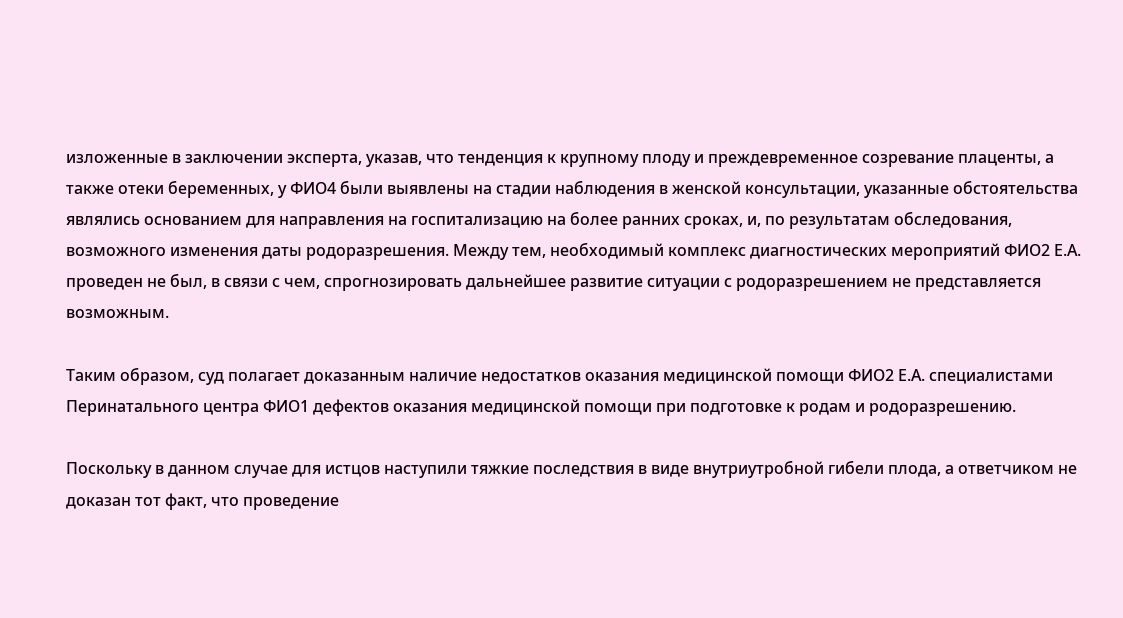изложенные в заключении эксперта, указав, что тенденция к крупному плоду и преждевременное созревание плаценты, а также отеки беременных, у ФИО4 были выявлены на стадии наблюдения в женской консультации, указанные обстоятельства являлись основанием для направления на госпитализацию на более ранних сроках, и, по результатам обследования, возможного изменения даты родоразрешения. Между тем, необходимый комплекс диагностических мероприятий ФИО2 Е.А. проведен не был, в связи с чем, спрогнозировать дальнейшее развитие ситуации с родоразрешением не представляется возможным.

Таким образом, суд полагает доказанным наличие недостатков оказания медицинской помощи ФИО2 Е.А. специалистами Перинатального центра ФИО1 дефектов оказания медицинской помощи при подготовке к родам и родоразрешению.

Поскольку в данном случае для истцов наступили тяжкие последствия в виде внутриутробной гибели плода, а ответчиком не доказан тот факт, что проведение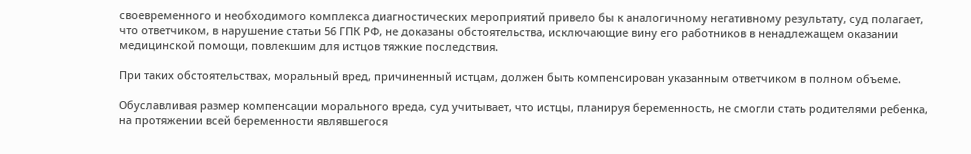своевременного и необходимого комплекса диагностических мероприятий привело бы к аналогичному негативному результату, суд полагает, что ответчиком, в нарушение статьи 56 ГПК РФ, не доказаны обстоятельства, исключающие вину его работников в ненадлежащем оказании медицинской помощи, повлекшим для истцов тяжкие последствия.

При таких обстоятельствах, моральный вред, причиненный истцам, должен быть компенсирован указанным ответчиком в полном объеме.

Обуславливая размер компенсации морального вреда, суд учитывает, что истцы, планируя беременность, не смогли стать родителями ребенка, на протяжении всей беременности являвшегося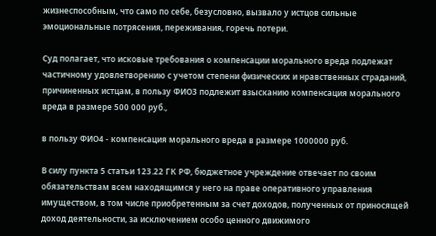жизнеспособным, что само по себе, безусловно, вызвало у истцов сильные эмоциональные потрясения, переживания, горечь потери.

Суд полагает, что исковые требования о компенсации морального вреда подлежат частичному удовлетворению с учетом степени физических и нравственных страданий, причиненных истцам, в пользу ФИО3 подлежит взысканию компенсация морального вреда в размере 500 000 руб.,

в пользу ФИО4 - компенсация морального вреда в размере 1000000 руб.

В силу пункта 5 статьи 123.22 ГК РФ, бюджетное учреждение отвечает по своим обязательствам всем находящимся у него на праве оперативного управления имуществом, в том числе приобретенным за счет доходов, полученных от приносящей доход деятельности, за исключением особо ценного движимого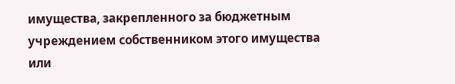имущества, закрепленного за бюджетным учреждением собственником этого имущества или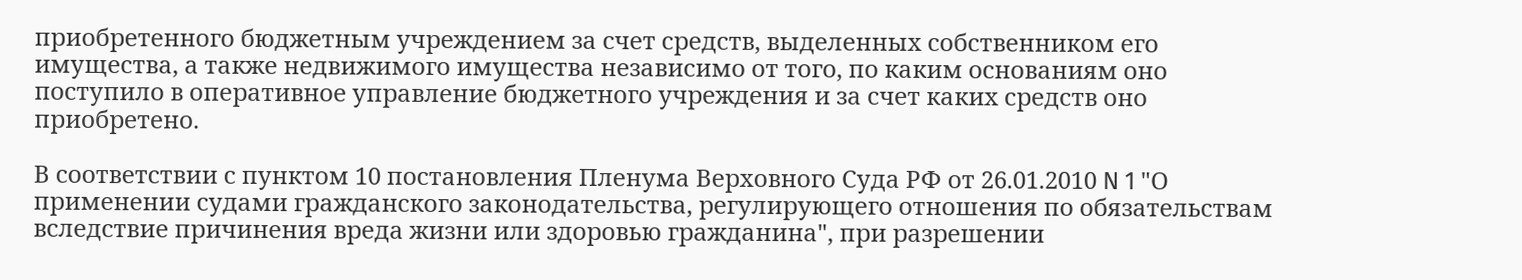приобретенного бюджетным учреждением за счет средств, выделенных собственником его имущества, а также недвижимого имущества независимо от того, по каким основаниям оно поступило в оперативное управление бюджетного учреждения и за счет каких средств оно приобретено.

В соответствии с пунктом 10 постановления Пленума Верховного Суда РФ от 26.01.2010 N 1 "О применении судами гражданского законодательства, регулирующего отношения по обязательствам вследствие причинения вреда жизни или здоровью гражданина", при разрешении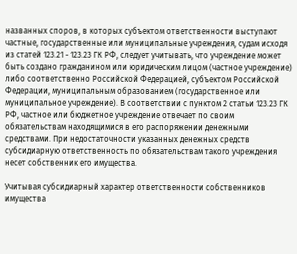названных споров, в которых субъектом ответственности выступают частные, государственные или муниципальные учреждения, судам исходя из статей 123.21 - 123.23 ГК РФ, следует учитывать, что учреждение может быть создано гражданином или юридическим лицом (частное учреждение) либо соответственно Российской Федерацией, субъектом Российской Федерации, муниципальным образованием (государственное или муниципальное учреждение). В соответствии с пунктом 2 статьи 123.23 ГК РФ, частное или бюджетное учреждение отвечает по своим обязательствам находящимися в его распоряжении денежными средствами. При недостаточности указанных денежных средств субсидиарную ответственность по обязательствам такого учреждения несет собственник его имущества.

Учитывая субсидиарный характер ответственности собственников имущества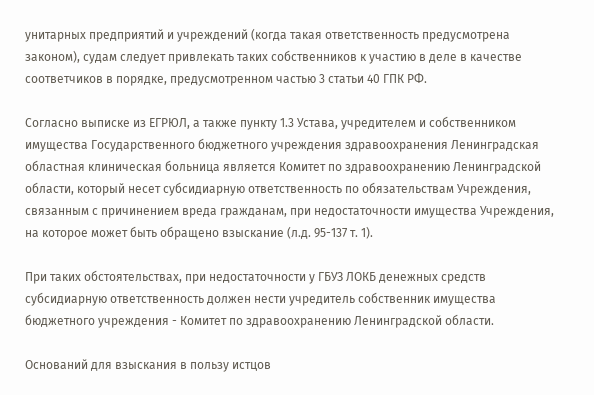унитарных предприятий и учреждений (когда такая ответственность предусмотрена законом), судам следует привлекать таких собственников к участию в деле в качестве соответчиков в порядке, предусмотренном частью 3 статьи 40 ГПК РФ.

Согласно выписке из ЕГРЮЛ, а также пункту 1.3 Устава, учредителем и собственником имущества Государственного бюджетного учреждения здравоохранения Ленинградская областная клиническая больница является Комитет по здравоохранению Ленинградской области, который несет субсидиарную ответственность по обязательствам Учреждения, связанным с причинением вреда гражданам, при недостаточности имущества Учреждения, на которое может быть обращено взыскание (л.д. 95-137 т. 1).

При таких обстоятельствах, при недостаточности у ГБУЗ ЛОКБ денежных средств субсидиарную ответственность должен нести учредитель собственник имущества бюджетного учреждения - Комитет по здравоохранению Ленинградской области.

Оснований для взыскания в пользу истцов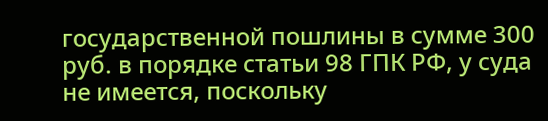государственной пошлины в сумме 300 руб. в порядке статьи 98 ГПК РФ, у суда не имеется, поскольку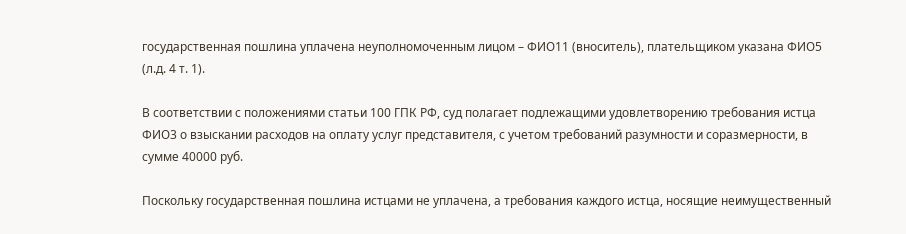государственная пошлина уплачена неуполномоченным лицом – ФИО11 (вноситель), плательщиком указана ФИО5 (л.д. 4 т. 1).

В соответствии с положениями статьи 100 ГПК РФ, суд полагает подлежащими удовлетворению требования истца ФИО3 о взыскании расходов на оплату услуг представителя, с учетом требований разумности и соразмерности, в сумме 40000 руб.

Поскольку государственная пошлина истцами не уплачена, а требования каждого истца, носящие неимущественный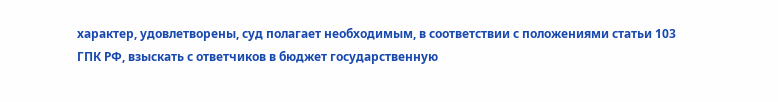характер, удовлетворены, суд полагает необходимым, в соответствии с положениями статьи 103 ГПК РФ, взыскать с ответчиков в бюджет государственную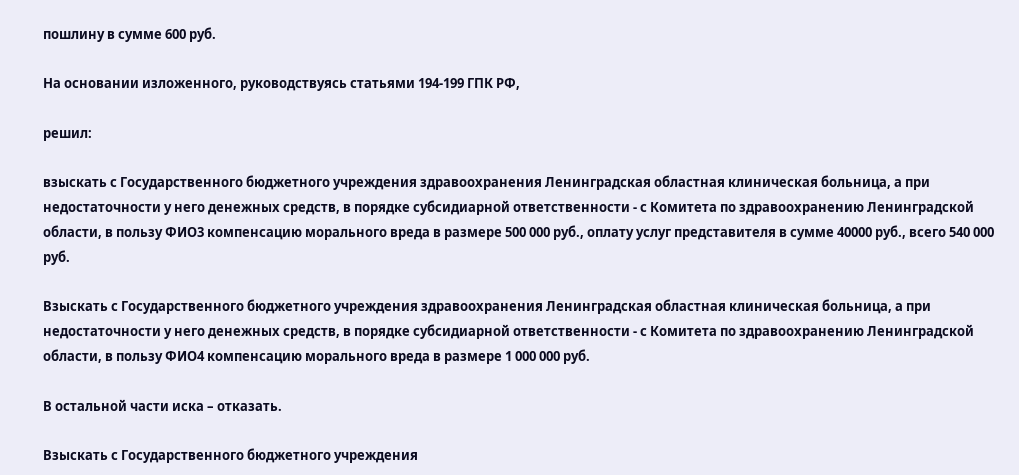пошлину в сумме 600 руб.

На основании изложенного, руководствуясь статьями 194-199 ГПК РФ,

решил:

взыскать с Государственного бюджетного учреждения здравоохранения Ленинградская областная клиническая больница, а при недостаточности у него денежных средств, в порядке субсидиарной ответственности - с Комитета по здравоохранению Ленинградской области, в пользу ФИО3 компенсацию морального вреда в размере 500 000 руб., оплату услуг представителя в сумме 40000 руб., всего 540 000 руб.

Взыскать с Государственного бюджетного учреждения здравоохранения Ленинградская областная клиническая больница, а при недостаточности у него денежных средств, в порядке субсидиарной ответственности - с Комитета по здравоохранению Ленинградской области, в пользу ФИО4 компенсацию морального вреда в размере 1 000 000 руб.

В остальной части иска – отказать.

Взыскать с Государственного бюджетного учреждения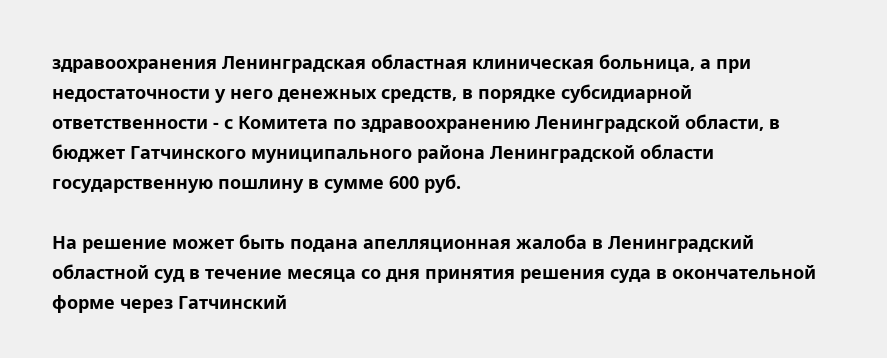здравоохранения Ленинградская областная клиническая больница, а при недостаточности у него денежных средств, в порядке субсидиарной ответственности - с Комитета по здравоохранению Ленинградской области, в бюджет Гатчинского муниципального района Ленинградской области государственную пошлину в сумме 600 руб.

На решение может быть подана апелляционная жалоба в Ленинградский областной суд в течение месяца со дня принятия решения суда в окончательной форме через Гатчинский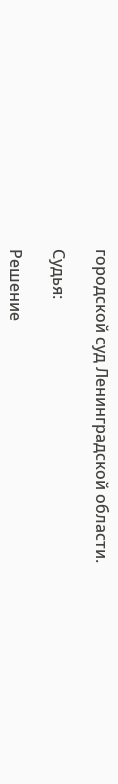городской суд Ленинградской области.

Судья:

Решение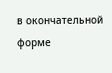в окончательной форме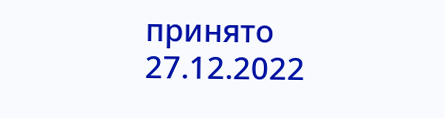принято 27.12.2022